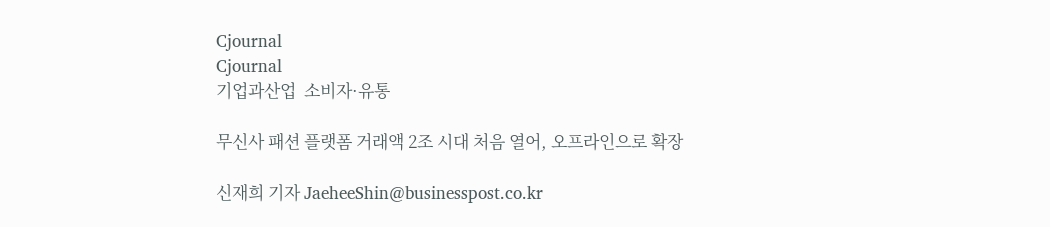Cjournal
Cjournal
기업과산업  소비자·유통

무신사 패션 플랫폼 거래액 2조 시대 처음 열어, 오프라인으로 확장

신재희 기자 JaeheeShin@businesspost.co.kr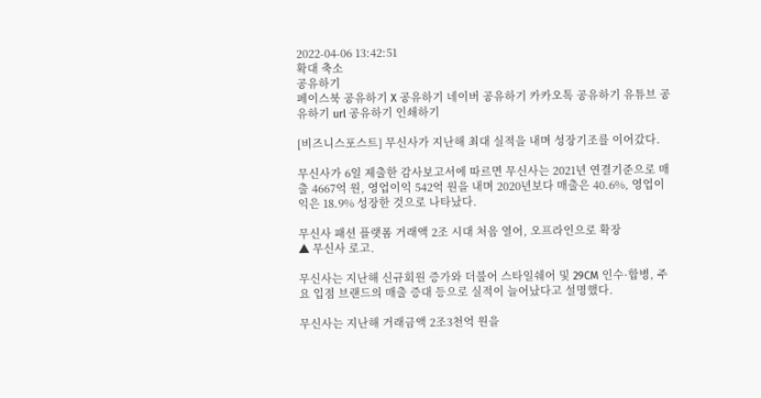2022-04-06 13:42:51
확대 축소
공유하기
페이스북 공유하기 X 공유하기 네이버 공유하기 카카오톡 공유하기 유튜브 공유하기 url 공유하기 인쇄하기

[비즈니스포스트] 무신사가 지난해 최대 실적을 내며 성장기조를 이어갔다.

무신사가 6일 제출한 감사보고서에 따르면 무신사는 2021년 연결기준으로 매출 4667억 원, 영업이익 542억 원을 내며 2020년보다 매출은 40.6%, 영업이익은 18.9% 성장한 것으로 나타났다.

무신사 패션 플랫폼 거래액 2조 시대 처음 열어, 오프라인으로 확장
▲ 무신사 로고.

무신사는 지난해 신규회원 증가와 더불어 스타일쉐어 및 29CM 인수·합병, 주요 입점 브랜드의 매출 증대 등으로 실적이 늘어났다고 설명했다.

무신사는 지난해 거래금액 2조3천억 원을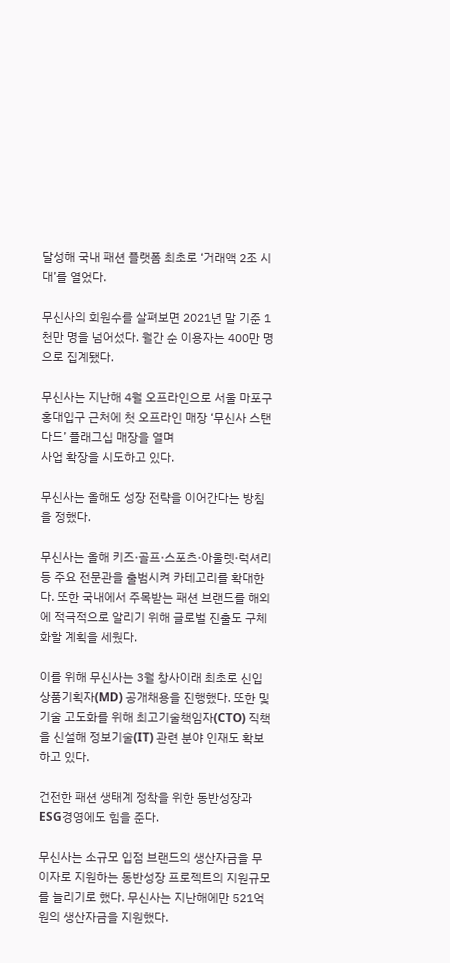달성해 국내 패션 플랫폼 최초로 ‘거래액 2조 시대’를 열었다.

무신사의 회원수를 살펴보면 2021년 말 기준 1천만 명을 넘어섰다. 월간 순 이용자는 400만 명으로 집계됐다.

무신사는 지난해 4월 오프라인으로 서울 마포구 홍대입구 근처에 첫 오프라인 매장 ‘무신사 스탠다드’ 플래그십 매장을 열며
사업 확장을 시도하고 있다.

무신사는 올해도 성장 전략을 이어간다는 방침을 정했다.

무신사는 올해 키즈·골프·스포츠·아울렛·럭셔리 등 주요 전문관을 출범시켜 카테고리를 확대한다. 또한 국내에서 주목받는 패션 브랜드를 해외에 적극적으로 알리기 위해 글로벌 진출도 구체화할 계획을 세웠다.

이를 위해 무신사는 3월 창사이래 최초로 신입 상품기획자(MD) 공개채용을 진행했다. 또한 및 기술 고도화를 위해 최고기술책임자(CTO) 직책을 신설해 정보기술(IT) 관련 분야 인재도 확보하고 있다.

건전한 패션 생태계 정착을 위한 동반성장과 ESG경영에도 힘을 준다.

무신사는 소규모 입점 브랜드의 생산자금을 무이자로 지원하는 동반성장 프로젝트의 지원규모를 늘리기로 했다. 무신사는 지난해에만 521억 원의 생산자금을 지원했다.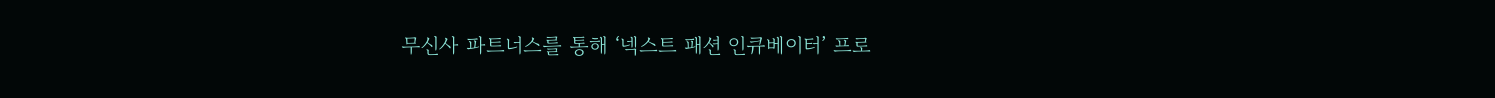무신사 파트너스를 통해 ‘넥스트 패션 인큐베이터’ 프로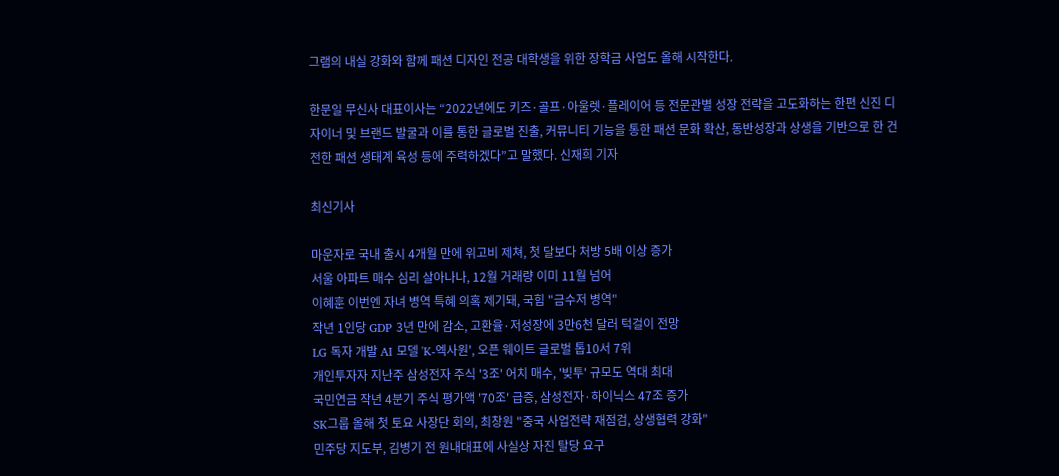그램의 내실 강화와 함께 패션 디자인 전공 대학생을 위한 장학금 사업도 올해 시작한다.

한문일 무신사 대표이사는 “2022년에도 키즈·골프·아울렛·플레이어 등 전문관별 성장 전략을 고도화하는 한편 신진 디자이너 및 브랜드 발굴과 이를 통한 글로벌 진출, 커뮤니티 기능을 통한 패션 문화 확산, 동반성장과 상생을 기반으로 한 건전한 패션 생태계 육성 등에 주력하겠다”고 말했다. 신재희 기자

최신기사

마운자로 국내 출시 4개월 만에 위고비 제쳐, 첫 달보다 처방 5배 이상 증가
서울 아파트 매수 심리 살아나나, 12월 거래량 이미 11월 넘어
이혜훈 이번엔 자녀 병역 특혜 의혹 제기돼, 국힘 "금수저 병역"
작년 1인당 GDP 3년 만에 감소, 고환율·저성장에 3만6천 달러 턱걸이 전망
LG 독자 개발 AI 모델 'K-엑사원', 오픈 웨이트 글로벌 톱10서 7위
개인투자자 지난주 삼성전자 주식 '3조' 어치 매수, '빚투' 규모도 역대 최대
국민연금 작년 4분기 주식 평가액 '70조' 급증, 삼성전자·하이닉스 47조 증가
SK그룹 올해 첫 토요 사장단 회의, 최창원 "중국 사업전략 재점검, 상생협력 강화"
민주당 지도부, 김병기 전 원내대표에 사실상 자진 탈당 요구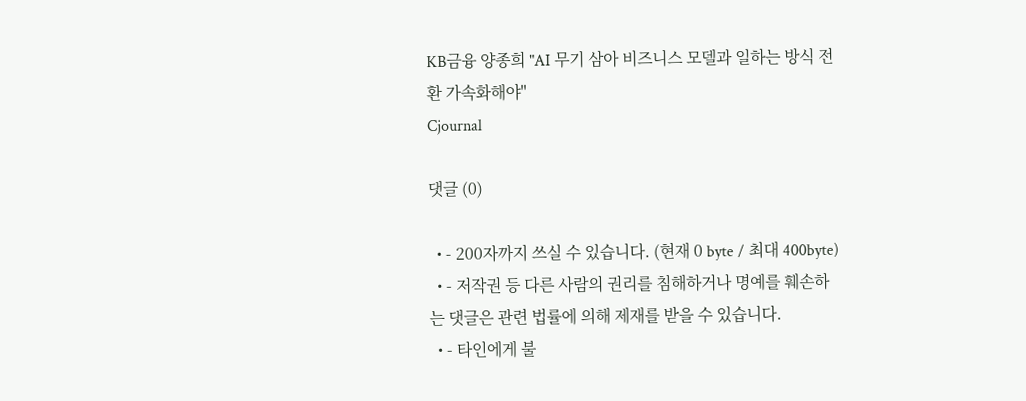KB금융 양종희 "AI 무기 삼아 비즈니스 모델과 일하는 방식 전환 가속화해야"
Cjournal

댓글 (0)

  • - 200자까지 쓰실 수 있습니다. (현재 0 byte / 최대 400byte)
  • - 저작권 등 다른 사람의 권리를 침해하거나 명예를 훼손하는 댓글은 관련 법률에 의해 제재를 받을 수 있습니다.
  • - 타인에게 불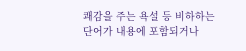쾌감을 주는 욕설 등 비하하는 단어가 내용에 포함되거나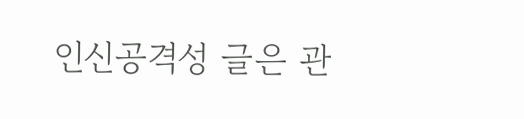인신공격성 글은 관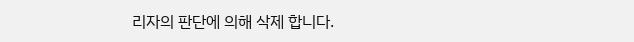리자의 판단에 의해 삭제 합니다.